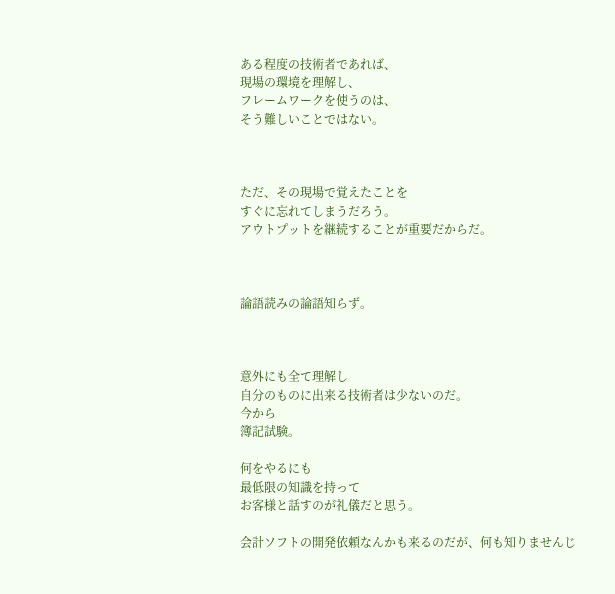ある程度の技術者であれば、
現場の環境を理解し、
フレームワークを使うのは、
そう難しいことではない。



ただ、その現場で覚えたことを
すぐに忘れてしまうだろう。
アウトプットを継続することが重要だからだ。



論語読みの論語知らず。



意外にも全て理解し
自分のものに出来る技術者は少ないのだ。
今から
簿記試験。

何をやるにも
最低限の知識を持って
お客様と話すのが礼儀だと思う。

会計ソフトの開発依頼なんかも来るのだが、何も知りませんじ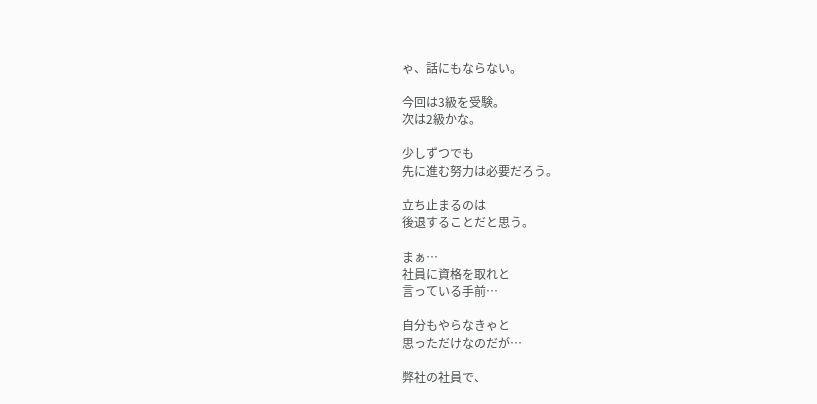ゃ、話にもならない。

今回は3級を受験。
次は2級かな。

少しずつでも
先に進む努力は必要だろう。

立ち止まるのは
後退することだと思う。

まぁ…
社員に資格を取れと
言っている手前…

自分もやらなきゃと
思っただけなのだが…

弊社の社員で、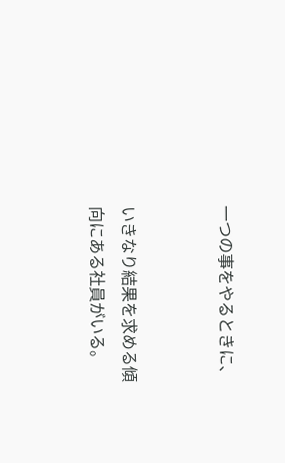一つの事をやるときに、


いきなり結果を求める傾向にある社員がいる。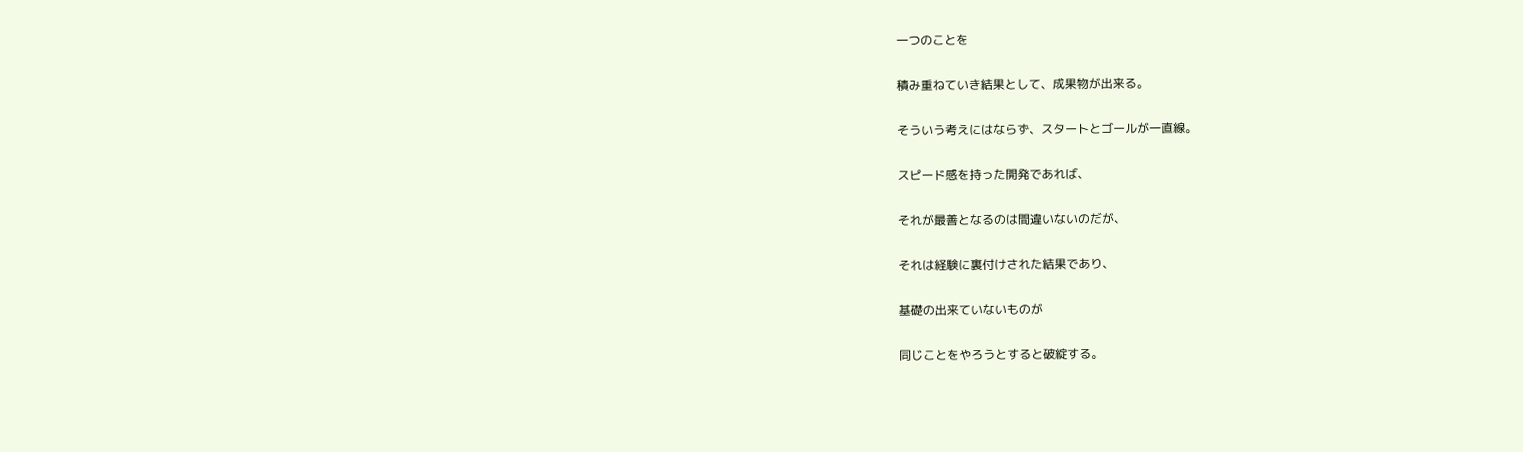一つのことを


積み重ねていき結果として、成果物が出来る。


そういう考えにはならず、スタートとゴールが一直線。


スピード感を持った開発であれば、


それが最善となるのは間違いないのだが、


それは経験に裏付けされた結果であり、


基礎の出来ていないものが


同じことをやろうとすると破綻する。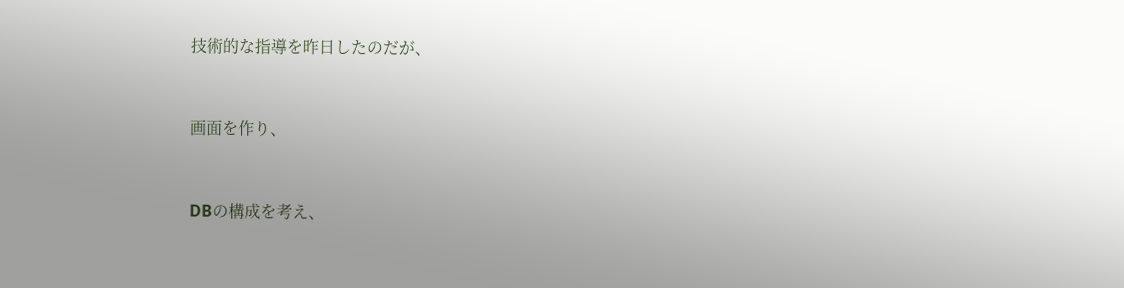技術的な指導を昨日したのだが、


画面を作り、


DBの構成を考え、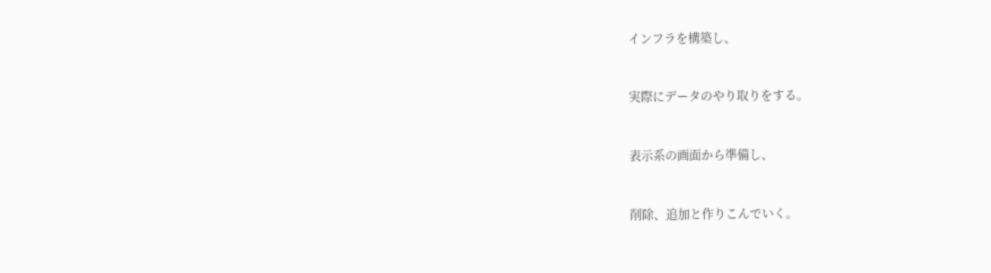インフラを構築し、


実際にデータのやり取りをする。


表示系の画面から準備し、


削除、追加と作りこんでいく。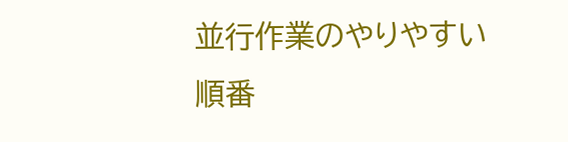並行作業のやりやすい順番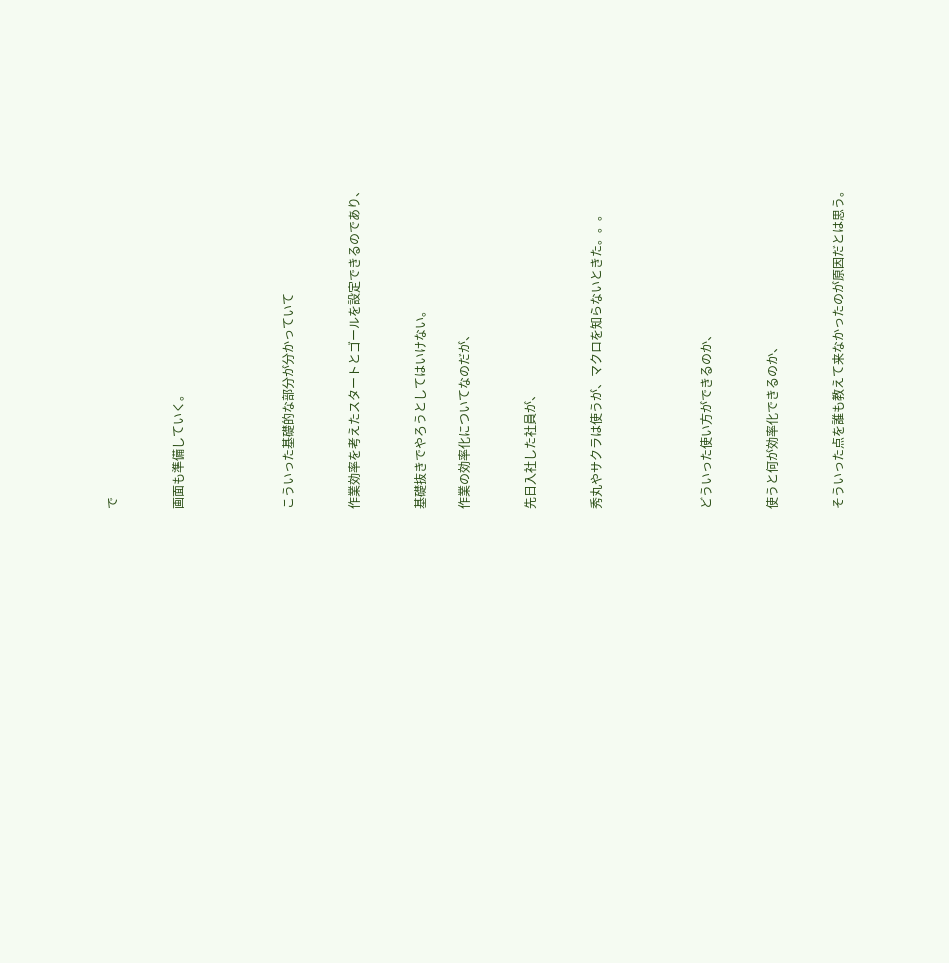で


画面も準備していく。




こういった基礎的な部分が分かっていて


作業効率を考えたスタートとゴールを設定できるのであり、


基礎抜きでやろうとしてはいけない。

作業の効率化についてなのだが、


先日入社した社員が、


秀丸やサクラは使うが、マクロを知らないときた。。。




どういった使い方ができるのか、


使うと何が効率化できるのか、


そういった点を誰も教えて来なかったのが原因だとは思う。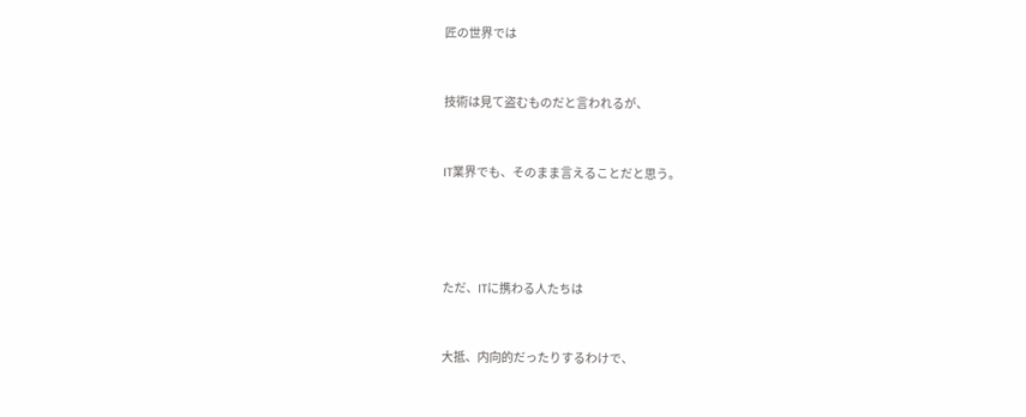匠の世界では


技術は見て盗むものだと言われるが、


IT業界でも、そのまま言えることだと思う。




ただ、ITに携わる人たちは


大抵、内向的だったりするわけで、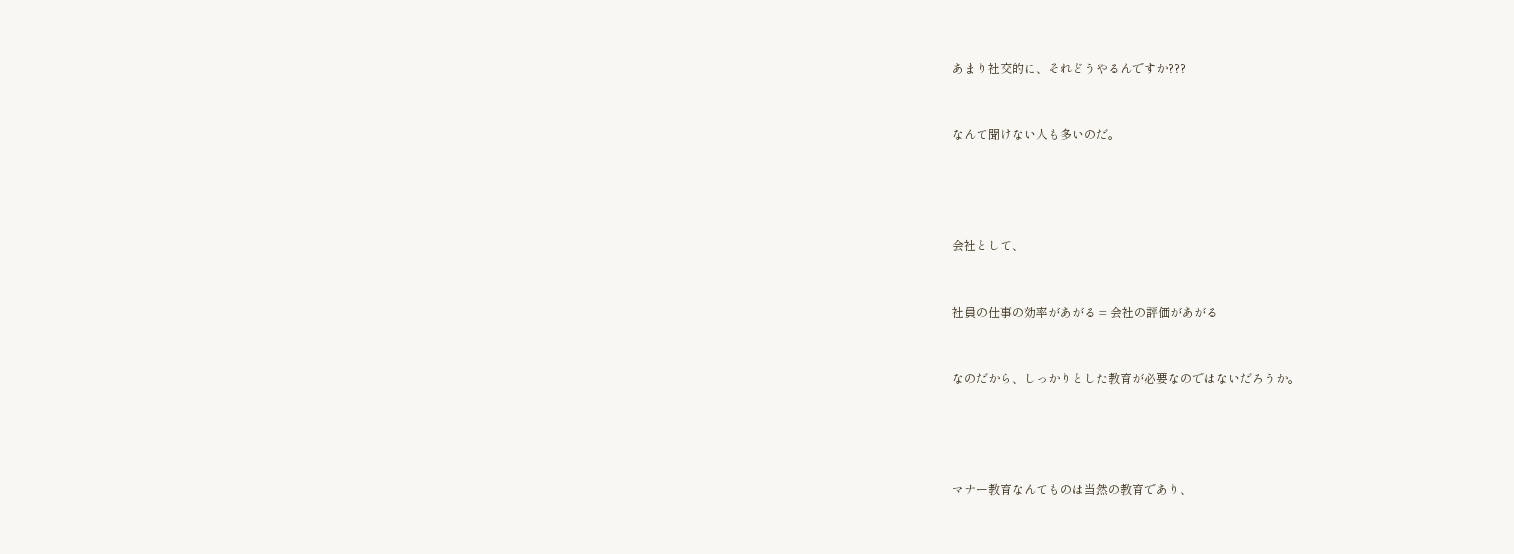あまり社交的に、それどうやるんですか???


なんて聞けない人も多いのだ。




会社として、


社員の仕事の効率があがる = 会社の評価があがる


なのだから、しっかりとした教育が必要なのではないだろうか。




マナー教育なんてものは当然の教育であり、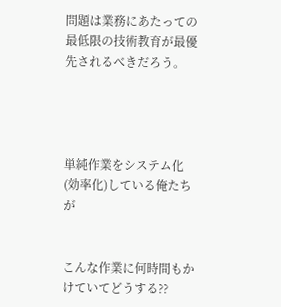問題は業務にあたっての最低限の技術教育が最優先されるべきだろう。




単純作業をシステム化(効率化)している俺たちが


こんな作業に何時間もかけていてどうする??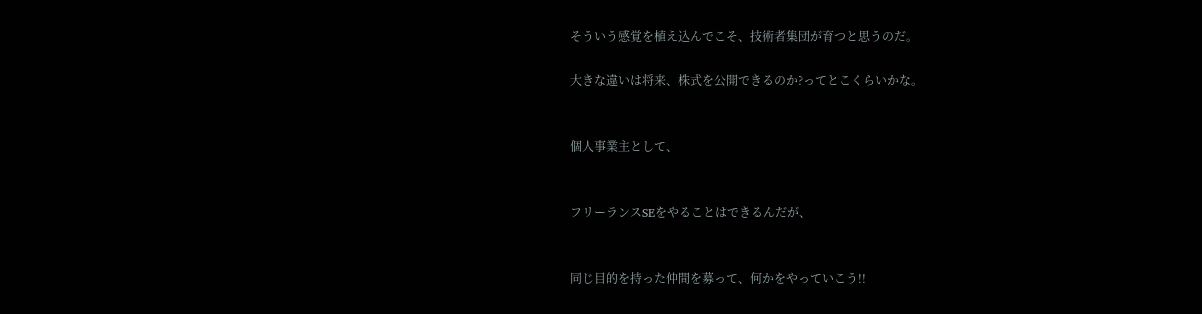そういう感覚を植え込んでこそ、技術者集団が育つと思うのだ。

大きな違いは将来、株式を公開できるのか?ってとこくらいかな。


個人事業主として、


フリーランスSEをやることはできるんだが、


同じ目的を持った仲間を募って、何かをやっていこう!!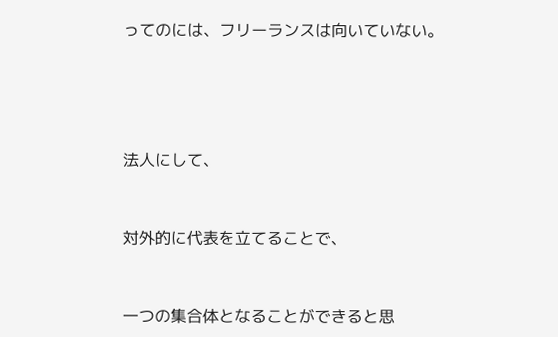ってのには、フリーランスは向いていない。




法人にして、


対外的に代表を立てることで、


一つの集合体となることができると思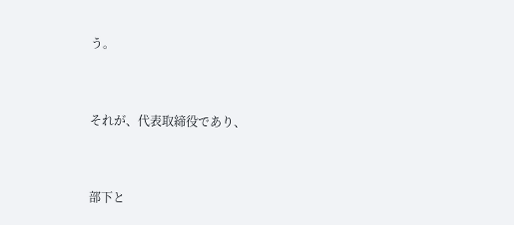う。


それが、代表取締役であり、


部下と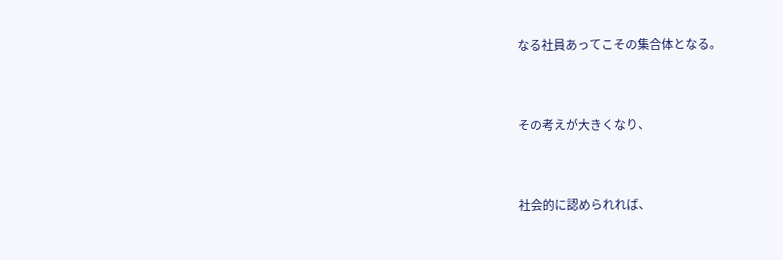なる社員あってこその集合体となる。


その考えが大きくなり、


社会的に認められれば、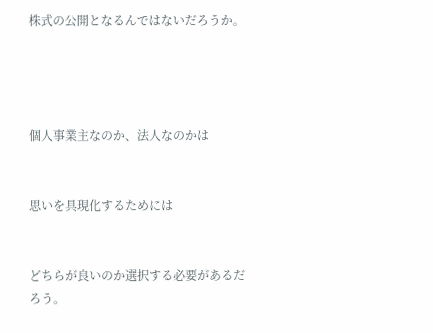株式の公開となるんではないだろうか。




個人事業主なのか、法人なのかは


思いを具現化するためには


どちらが良いのか選択する必要があるだろう。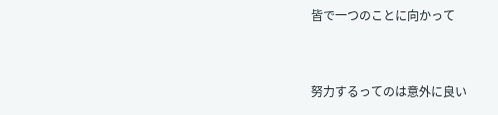皆で一つのことに向かって


努力するってのは意外に良い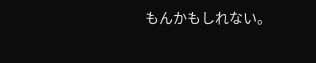もんかもしれない。